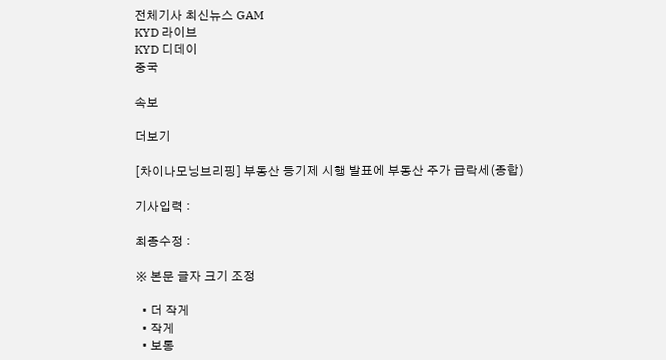전체기사 최신뉴스 GAM
KYD 라이브
KYD 디데이
중국

속보

더보기

[차이나모닝브리핑] 부동산 등기제 시행 발표에 부동산 주가 급락세(종합)

기사입력 :

최종수정 :

※ 본문 글자 크기 조정

  • 더 작게
  • 작게
  • 보통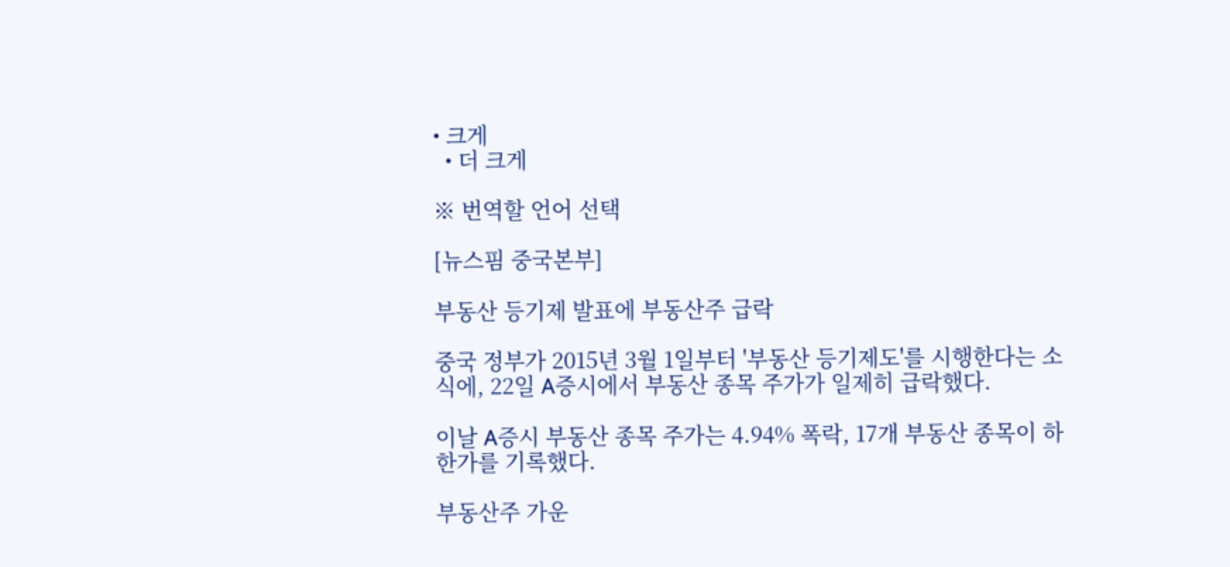• 크게
  • 더 크게

※ 번역할 언어 선택

[뉴스핌 중국본부]

부동산 등기제 발표에 부동산주 급락

중국 정부가 2015년 3월 1일부터 '부동산 등기제도'를 시행한다는 소식에, 22일 A증시에서 부동산 종목 주가가 일제히 급락했다.

이날 A증시 부동산 종목 주가는 4.94% 폭락, 17개 부동산 종목이 하한가를 기록했다.

부동산주 가운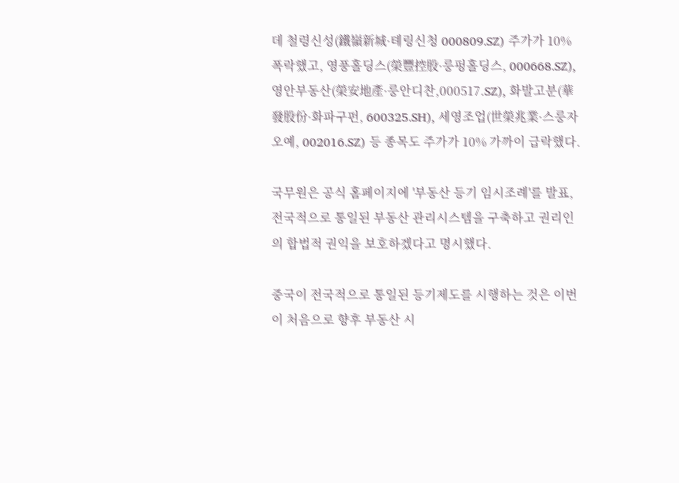데 철령신성(鐵嶺新城·톄링신청 000809.SZ) 주가가 10% 폭락했고, 영풍홀딩스(榮豐控股·룽펑홀딩스, 000668.SZ), 영안부동산(榮安地產·룽안디찬,000517.SZ), 화발고분(華發股份·화파구펀, 600325.SH), 세영조업(世榮兆業·스룽자오예, 002016.SZ) 등 종목도 주가가 10% 가까이 급락했다.

국무원은 공식 홈페이지에 '부동산 등기 임시조례'를 발표, 전국적으로 통일된 부동산 관리시스템을 구축하고 권리인의 합법적 권익을 보호하겠다고 명시했다.

중국이 전국적으로 통일된 등기제도를 시행하는 것은 이번이 처음으로 향후 부동산 시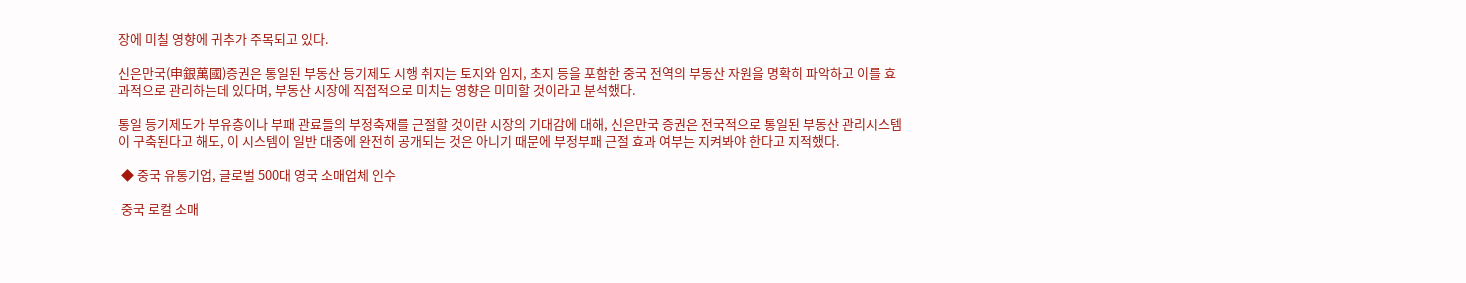장에 미칠 영향에 귀추가 주목되고 있다.

신은만국(申銀萬國)증권은 통일된 부동산 등기제도 시행 취지는 토지와 임지, 초지 등을 포함한 중국 전역의 부동산 자원을 명확히 파악하고 이를 효과적으로 관리하는데 있다며, 부동산 시장에 직접적으로 미치는 영향은 미미할 것이라고 분석했다.

통일 등기제도가 부유층이나 부패 관료들의 부정축재를 근절할 것이란 시장의 기대감에 대해, 신은만국 증권은 전국적으로 통일된 부동산 관리시스템이 구축된다고 해도, 이 시스템이 일반 대중에 완전히 공개되는 것은 아니기 때문에 부정부패 근절 효과 여부는 지켜봐야 한다고 지적했다.

 ◆ 중국 유통기업, 글로벌 500대 영국 소매업체 인수

 중국 로컬 소매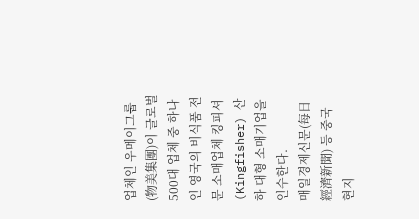업체인 우메이그룹(物美集團)이 글로벌 500대 업체 중 하나인 영국의 비식품 전문 소매업체 킹피셔(Kingfisher) 산하 대형 소매기업을 인수한다.
매일경제신문(每日經濟新聞) 등 중국 현지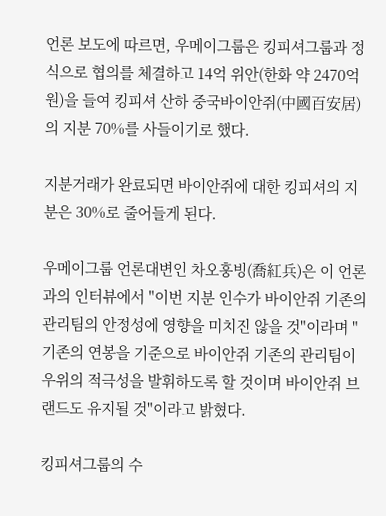언론 보도에 따르면, 우메이그룹은 킹피셔그룹과 정식으로 협의를 체결하고 14억 위안(한화 약 2470억원)을 들여 킹피셔 산하 중국바이안쥐(中國百安居)의 지분 70%를 사들이기로 했다.

지분거래가 완료되면 바이안쥐에 대한 킹피셔의 지분은 30%로 줄어들게 된다.

우메이그룹 언론대변인 차오훙빙(喬紅兵)은 이 언론과의 인터뷰에서 "이번 지분 인수가 바이안쥐 기존의 관리팀의 안정성에 영향을 미치진 않을 것"이라며 "기존의 연봉을 기준으로 바이안쥐 기존의 관리팀이 우위의 적극성을 발휘하도록 할 것이며 바이안쥐 브랜드도 유지될 것"이라고 밝혔다.

킹피셔그룹의 수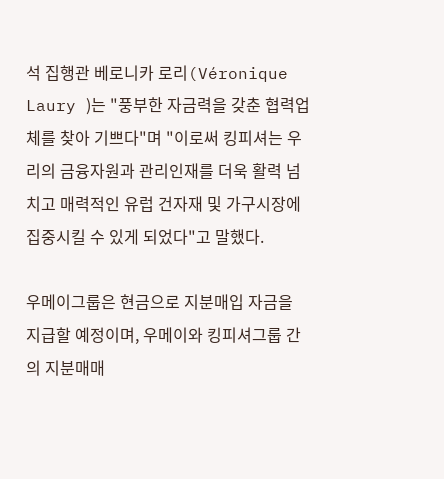석 집행관 베로니카 로리(Véronique Laury )는 "풍부한 자금력을 갖춘 협력업체를 찾아 기쁘다"며 "이로써 킹피셔는 우리의 금융자원과 관리인재를 더욱 활력 넘치고 매력적인 유럽 건자재 및 가구시장에 집중시킬 수 있게 되었다"고 말했다.

우메이그룹은 현금으로 지분매입 자금을 지급할 예정이며, 우메이와 킹피셔그룹 간의 지분매매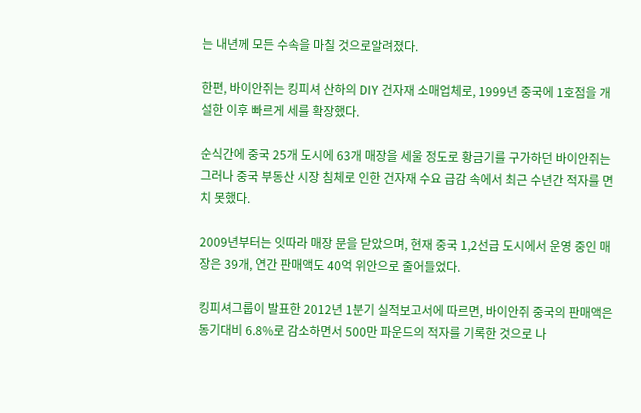는 내년께 모든 수속을 마칠 것으로알려졌다.

한편, 바이안쥐는 킹피셔 산하의 DIY 건자재 소매업체로, 1999년 중국에 1호점을 개설한 이후 빠르게 세를 확장했다.

순식간에 중국 25개 도시에 63개 매장을 세울 정도로 황금기를 구가하던 바이안쥐는 그러나 중국 부동산 시장 침체로 인한 건자재 수요 급감 속에서 최근 수년간 적자를 면치 못했다.

2009년부터는 잇따라 매장 문을 닫았으며, 현재 중국 1,2선급 도시에서 운영 중인 매장은 39개, 연간 판매액도 40억 위안으로 줄어들었다.

킹피셔그룹이 발표한 2012년 1분기 실적보고서에 따르면, 바이안쥐 중국의 판매액은 동기대비 6.8%로 감소하면서 500만 파운드의 적자를 기록한 것으로 나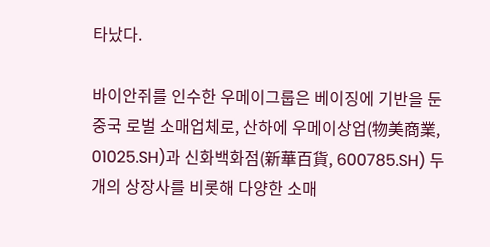타났다.

바이안쥐를 인수한 우메이그룹은 베이징에 기반을 둔 중국 로벌 소매업체로, 산하에 우메이상업(物美商業, 01025.SH)과 신화백화점(新華百貨, 600785.SH) 두 개의 상장사를 비롯해 다양한 소매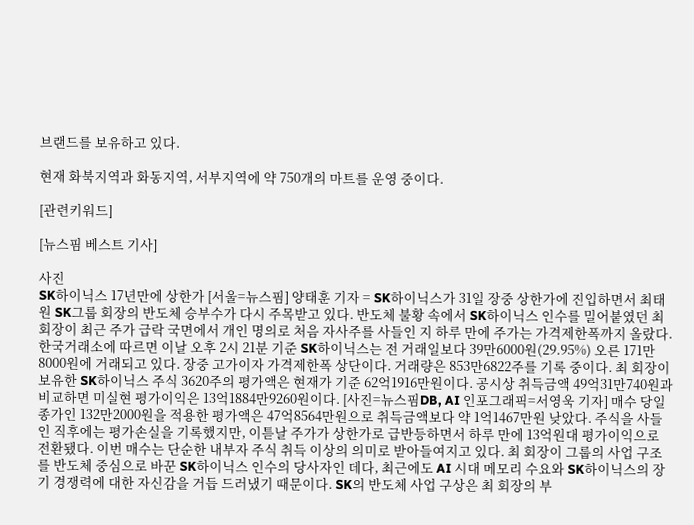브랜드를 보유하고 있다.

현재 화북지역과 화동지역, 서부지역에 약 750개의 마트를 운영 중이다.

[관련키워드]

[뉴스핌 베스트 기사]

사진
SK하이닉스 17년만에 상한가 [서울=뉴스핌] 양태훈 기자 = SK하이닉스가 31일 장중 상한가에 진입하면서 최태원 SK그룹 회장의 반도체 승부수가 다시 주목받고 있다. 반도체 불황 속에서 SK하이닉스 인수를 밀어붙였던 최 회장이 최근 주가 급락 국면에서 개인 명의로 처음 자사주를 사들인 지 하루 만에 주가는 가격제한폭까지 올랐다. 한국거래소에 따르면 이날 오후 2시 21분 기준 SK하이닉스는 전 거래일보다 39만6000원(29.95%) 오른 171만8000원에 거래되고 있다. 장중 고가이자 가격제한폭 상단이다. 거래량은 853만6822주를 기록 중이다. 최 회장이 보유한 SK하이닉스 주식 3620주의 평가액은 현재가 기준 62억1916만원이다. 공시상 취득금액 49억31만740원과 비교하면 미실현 평가이익은 13억1884만9260원이다. [사진=뉴스핌DB, AI 인포그래픽=서영욱 기자] 매수 당일 종가인 132만2000원을 적용한 평가액은 47억8564만원으로 취득금액보다 약 1억1467만원 낮았다. 주식을 사들인 직후에는 평가손실을 기록했지만, 이튿날 주가가 상한가로 급반등하면서 하루 만에 13억원대 평가이익으로 전환됐다. 이번 매수는 단순한 내부자 주식 취득 이상의 의미로 받아들여지고 있다. 최 회장이 그룹의 사업 구조를 반도체 중심으로 바꾼 SK하이닉스 인수의 당사자인 데다, 최근에도 AI 시대 메모리 수요와 SK하이닉스의 장기 경쟁력에 대한 자신감을 거듭 드러냈기 때문이다. SK의 반도체 사업 구상은 최 회장의 부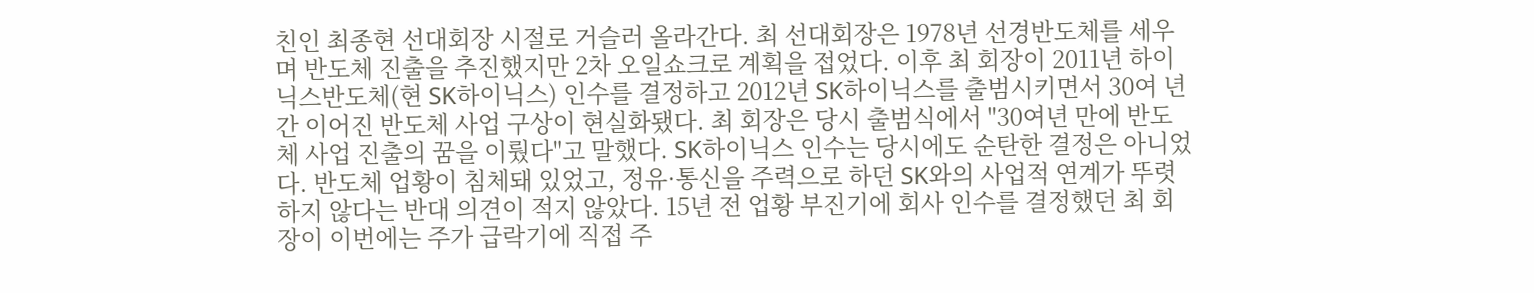친인 최종현 선대회장 시절로 거슬러 올라간다. 최 선대회장은 1978년 선경반도체를 세우며 반도체 진출을 추진했지만 2차 오일쇼크로 계획을 접었다. 이후 최 회장이 2011년 하이닉스반도체(현 SK하이닉스) 인수를 결정하고 2012년 SK하이닉스를 출범시키면서 30여 년간 이어진 반도체 사업 구상이 현실화됐다. 최 회장은 당시 출범식에서 "30여년 만에 반도체 사업 진출의 꿈을 이뤘다"고 말했다. SK하이닉스 인수는 당시에도 순탄한 결정은 아니었다. 반도체 업황이 침체돼 있었고, 정유·통신을 주력으로 하던 SK와의 사업적 연계가 뚜렷하지 않다는 반대 의견이 적지 않았다. 15년 전 업황 부진기에 회사 인수를 결정했던 최 회장이 이번에는 주가 급락기에 직접 주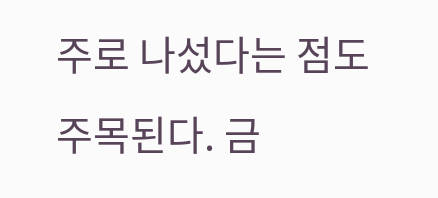주로 나섰다는 점도 주목된다. 금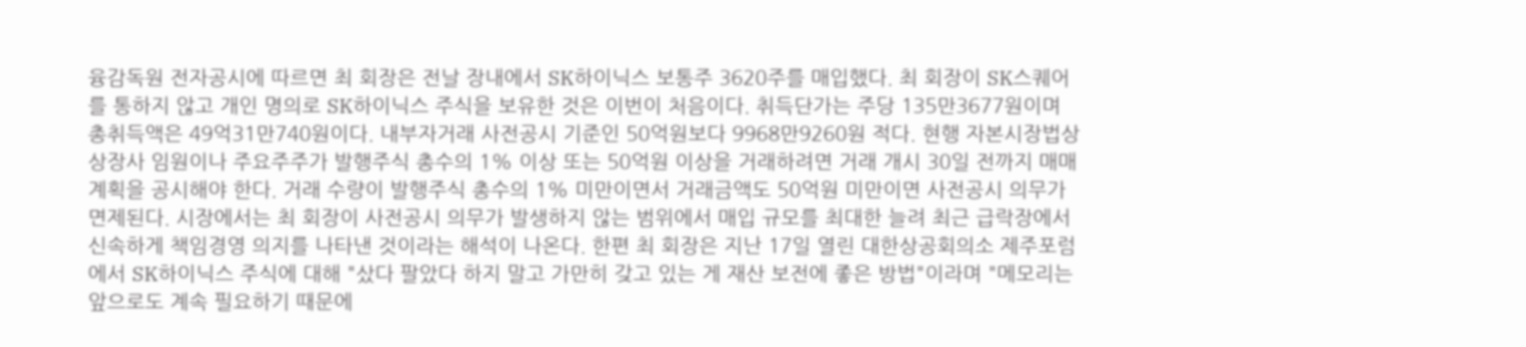융감독원 전자공시에 따르면 최 회장은 전날 장내에서 SK하이닉스 보통주 3620주를 매입했다. 최 회장이 SK스퀘어를 통하지 않고 개인 명의로 SK하이닉스 주식을 보유한 것은 이번이 처음이다. 취득단가는 주당 135만3677원이며 총취득액은 49억31만740원이다. 내부자거래 사전공시 기준인 50억원보다 9968만9260원 적다. 현행 자본시장법상 상장사 임원이나 주요주주가 발행주식 총수의 1% 이상 또는 50억원 이상을 거래하려면 거래 개시 30일 전까지 매매계획을 공시해야 한다. 거래 수량이 발행주식 총수의 1% 미만이면서 거래금액도 50억원 미만이면 사전공시 의무가 면제된다. 시장에서는 최 회장이 사전공시 의무가 발생하지 않는 범위에서 매입 규모를 최대한 늘려 최근 급락장에서 신속하게 책임경영 의지를 나타낸 것이라는 해석이 나온다. 한편 최 회장은 지난 17일 열린 대한상공회의소 제주포럼에서 SK하이닉스 주식에 대해 "샀다 팔았다 하지 말고 가만히 갖고 있는 게 재산 보전에 좋은 방법"이라며 "메모리는 앞으로도 계속 필요하기 때문에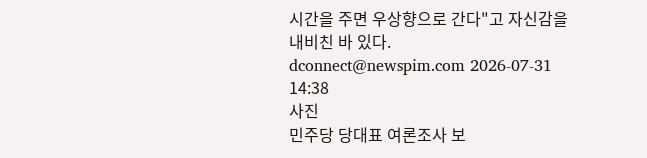시간을 주면 우상향으로 간다"고 자신감을 내비친 바 있다. dconnect@newspim.com 2026-07-31 14:38
사진
민주당 당대표 여론조사 보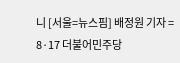니 [서울=뉴스핌] 배정원 기자 = 8·17 더불어민주당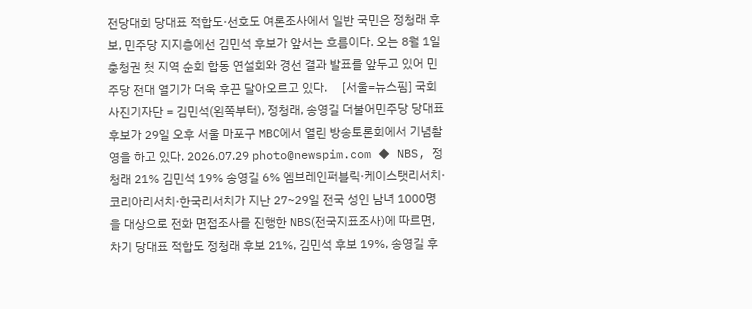전당대회 당대표 적합도·선호도 여론조사에서 일반 국민은 정청래 후보, 민주당 지지층에선 김민석 후보가 앞서는 흐름이다. 오는 8월 1일 충청권 첫 지역 순회 합동 연설회와 경선 결과 발표를 앞두고 있어 민주당 전대 열기가 더욱 후끈 달아오르고 있다.     [서울=뉴스핌] 국회사진기자단 = 김민석(왼쪽부터), 정청래, 송영길 더불어민주당 당대표 후보가 29일 오후 서울 마포구 MBC에서 열린 방송토론회에서 기념촬영을 하고 있다. 2026.07.29 photo@newspim.com ◆ NBS, 정청래 21% 김민석 19% 송영길 6% 엠브레인퍼블릭·케이스탯리서치·코리아리서치·한국리서치가 지난 27~29일 전국 성인 남녀 1000명을 대상으로 전화 면접조사를 진행한 NBS(전국지표조사)에 따르면, 차기 당대표 적합도 정청래 후보 21%, 김민석 후보 19%, 송영길 후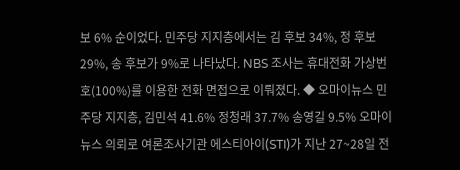보 6% 순이었다. 민주당 지지층에서는 김 후보 34%, 정 후보 29%, 송 후보가 9%로 나타났다. NBS 조사는 휴대전화 가상번호(100%)를 이용한 전화 면접으로 이뤄졌다. ◆ 오마이뉴스 민주당 지지층, 김민석 41.6% 정청래 37.7% 송영길 9.5% 오마이뉴스 의뢰로 여론조사기관 에스티아이(STI)가 지난 27~28일 전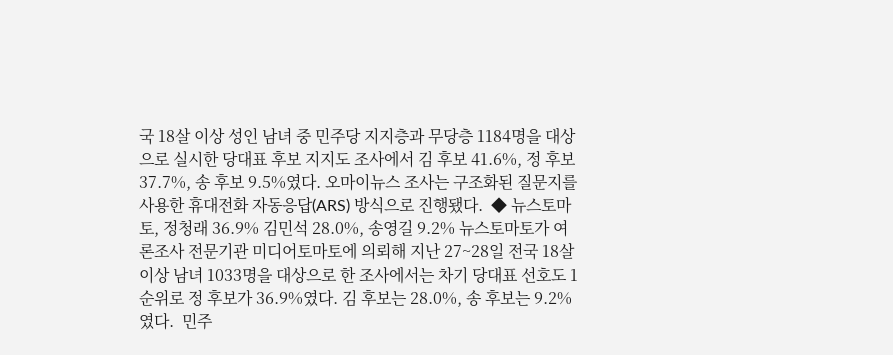국 18살 이상 성인 남녀 중 민주당 지지층과 무당층 1184명을 대상으로 실시한 당대표 후보 지지도 조사에서 김 후보 41.6%, 정 후보 37.7%, 송 후보 9.5%였다. 오마이뉴스 조사는 구조화된 질문지를 사용한 휴대전화 자동응답(ARS) 방식으로 진행됐다.  ◆ 뉴스토마토, 정청래 36.9% 김민석 28.0%, 송영길 9.2% 뉴스토마토가 여론조사 전문기관 미디어토마토에 의뢰해 지난 27~28일 전국 18살 이상 남녀 1033명을 대상으로 한 조사에서는 차기 당대표 선호도 1순위로 정 후보가 36.9%였다. 김 후보는 28.0%, 송 후보는 9.2%였다.  민주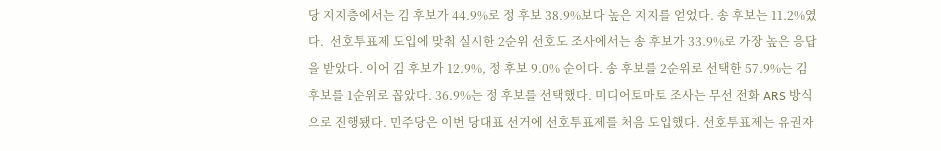당 지지층에서는 김 후보가 44.9%로 정 후보 38.9%보다 높은 지지를 얻었다. 송 후보는 11.2%였다.  선호투표제 도입에 맞춰 실시한 2순위 선호도 조사에서는 송 후보가 33.9%로 가장 높은 응답을 받았다. 이어 김 후보가 12.9%, 정 후보 9.0% 순이다. 송 후보를 2순위로 선택한 57.9%는 김 후보를 1순위로 꼽았다. 36.9%는 정 후보를 선택했다. 미디어토마토 조사는 무선 전화 ARS 방식으로 진행됐다. 민주당은 이번 당대표 선거에 선호투표제를 처음 도입했다. 선호투표제는 유권자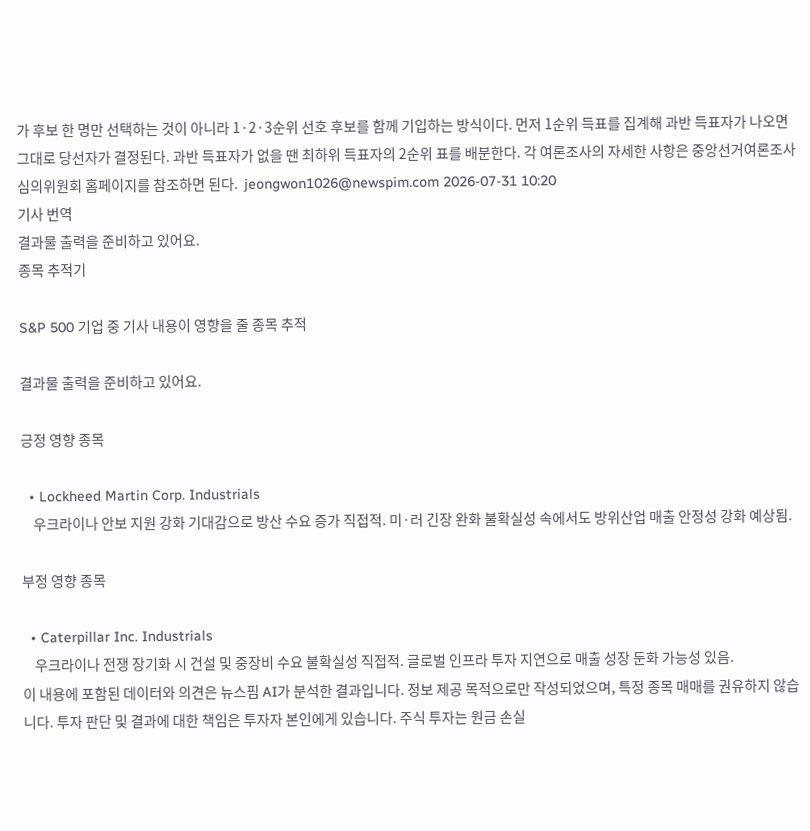가 후보 한 명만 선택하는 것이 아니라 1·2·3순위 선호 후보를 함께 기입하는 방식이다. 먼저 1순위 득표를 집계해 과반 득표자가 나오면 그대로 당선자가 결정된다. 과반 득표자가 없을 땐 최하위 득표자의 2순위 표를 배분한다. 각 여론조사의 자세한 사항은 중앙선거여론조사심의위원회 홈페이지를 참조하면 된다.  jeongwon1026@newspim.com 2026-07-31 10:20
기사 번역
결과물 출력을 준비하고 있어요.
종목 추적기

S&P 500 기업 중 기사 내용이 영향을 줄 종목 추적

결과물 출력을 준비하고 있어요.

긍정 영향 종목

  • Lockheed Martin Corp. Industrials
    우크라이나 안보 지원 강화 기대감으로 방산 수요 증가 직접적. 미·러 긴장 완화 불확실성 속에서도 방위산업 매출 안정성 강화 예상됨.

부정 영향 종목

  • Caterpillar Inc. Industrials
    우크라이나 전쟁 장기화 시 건설 및 중장비 수요 불확실성 직접적. 글로벌 인프라 투자 지연으로 매출 성장 둔화 가능성 있음.
이 내용에 포함된 데이터와 의견은 뉴스핌 AI가 분석한 결과입니다. 정보 제공 목적으로만 작성되었으며, 특정 종목 매매를 권유하지 않습니다. 투자 판단 및 결과에 대한 책임은 투자자 본인에게 있습니다. 주식 투자는 원금 손실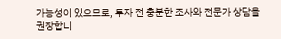가능성이 있으므로, 투자 전 충분한 조사와 전문가 상담을 권장합니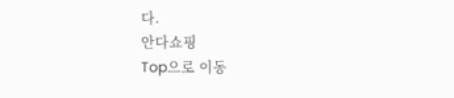다.
안다쇼핑
Top으로 이동